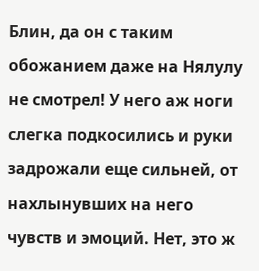Блин, да он с таким обожанием даже на Нялулу не смотрел! У него аж ноги слегка подкосились и руки задрожали еще сильней, от нахлынувших на него чувств и эмоций. Нет, это ж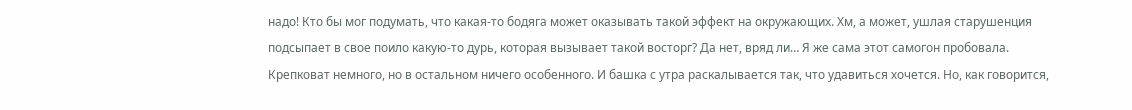надо! Кто бы мог подумать, что какая-то бодяга может оказывать такой эффект на окружающих. Хм, а может, ушлая старушенция подсыпает в свое поило какую-то дурь, которая вызывает такой восторг? Да нет, вряд ли… Я же сама этот самогон пробовала. Крепковат немного, но в остальном ничего особенного. И башка с утра раскалывается так, что удавиться хочется. Но, как говорится,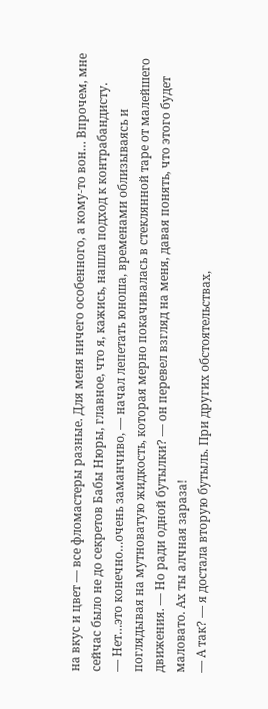на вкус и цвет — все фломастеры разные. Для меня ничего особенного, а кому-то вон… Впрочем, мне сейчас было не до секретов Бабы Нюры, главное, что я, кажись, нашла подход к контрабандисту.
— Нет…это конечно…очень заманчиво, — начал лепетать юноша, временами облизываясь и поглядывая на мутноватую жидкость, которая мерно покачивалась в стеклянной таре от малейшего движения. — Но ради одной бутылки? — он перевел взгляд на меня, давая понять, что этого будет маловато. Ах ты алчная зараза!
— А так? — я достала вторую бутыль. При других обстоятельствах,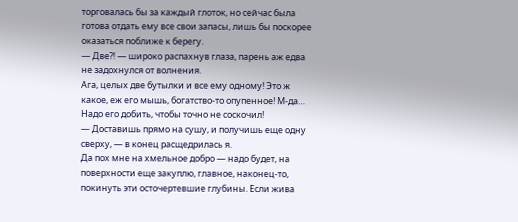торговалась бы за каждый глоток, но сейчас была готова отдать ему все свои запасы, лишь бы поскорее оказаться поближе к берегу.
— Две⁈ — широко распахнув глаза, парень аж едва не задохнулся от волнения.
Ага, целых две бутылки и все ему одному! Это ж какое, еж его мышь, богатство-то опупенное! М-да… Надо его добить, чтобы точно не соскочил!
— Доставишь прямо на сушу, и получишь еще одну сверху, — в конец расщедрилась я.
Да пох мне на хмельное добро — надо будет, на поверхности еще закуплю, главное, наконец-то, покинуть эти осточертевшие глубины. Если жива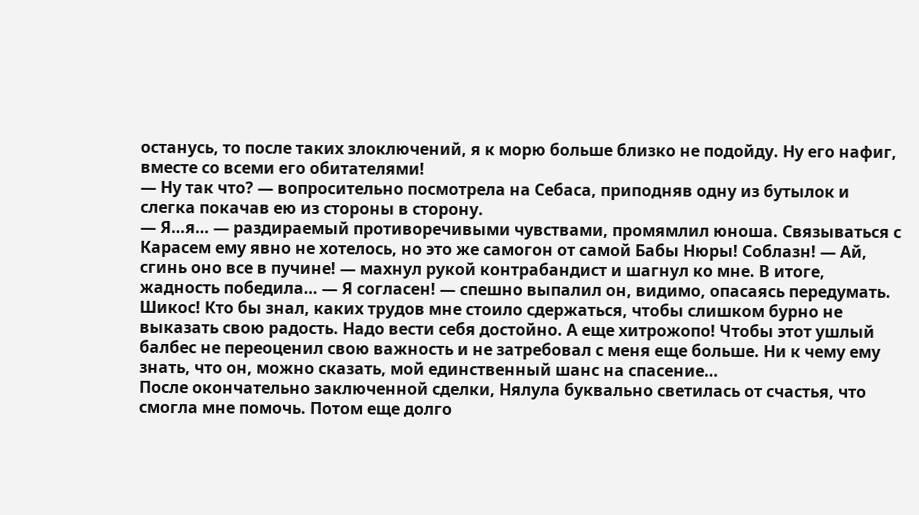останусь, то после таких злоключений, я к морю больше близко не подойду. Ну его нафиг, вместе со всеми его обитателями!
— Ну так что? — вопросительно посмотрела на Себаса, приподняв одну из бутылок и слегка покачав ею из стороны в сторону.
— Я…я… — раздираемый противоречивыми чувствами, промямлил юноша. Связываться с Карасем ему явно не хотелось, но это же самогон от самой Бабы Нюры! Соблазн! — Ай, сгинь оно все в пучине! — махнул рукой контрабандист и шагнул ко мне. В итоге, жадность победила… — Я согласен! — спешно выпалил он, видимо, опасаясь передумать.
Шикос! Кто бы знал, каких трудов мне стоило сдержаться, чтобы слишком бурно не выказать свою радость. Надо вести себя достойно. А еще хитрожопо! Чтобы этот ушлый балбес не переоценил свою важность и не затребовал с меня еще больше. Ни к чему ему знать, что он, можно сказать, мой единственный шанс на спасение…
После окончательно заключенной сделки, Нялула буквально светилась от счастья, что смогла мне помочь. Потом еще долго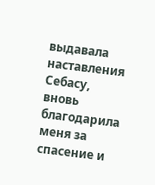выдавала наставления Себасу, вновь благодарила меня за спасение и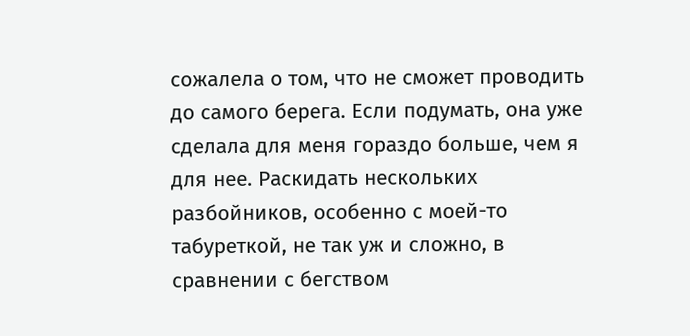сожалела о том, что не сможет проводить до самого берега. Если подумать, она уже сделала для меня гораздо больше, чем я для нее. Раскидать нескольких разбойников, особенно с моей-то табуреткой, не так уж и сложно, в сравнении с бегством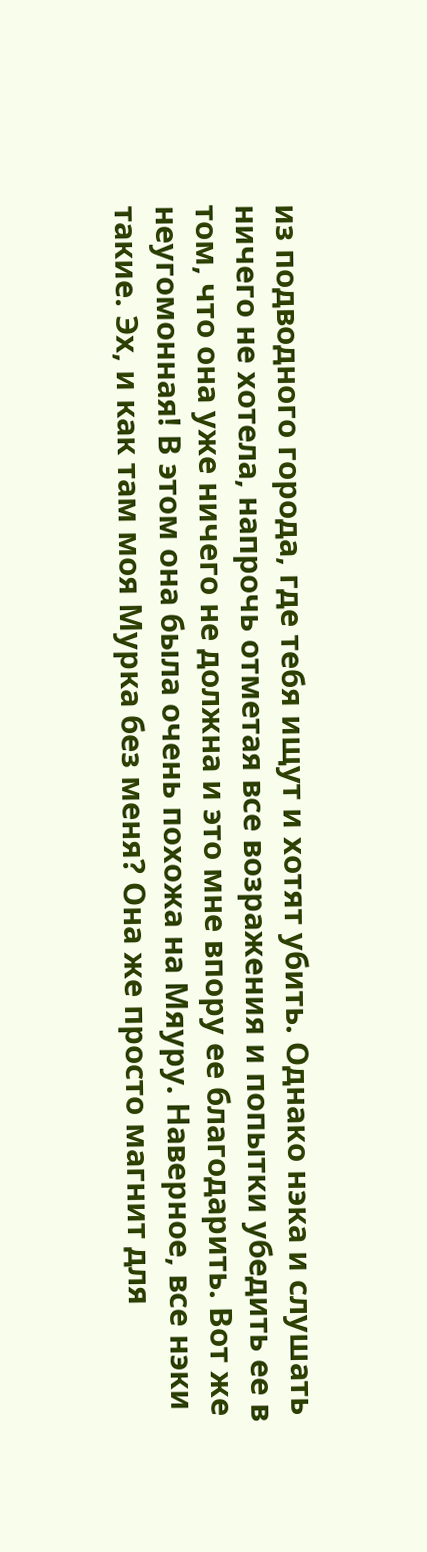из подводного города, где тебя ищут и хотят убить. Однако нэка и слушать ничего не хотела, напрочь отметая все возражения и попытки убедить ее в том, что она уже ничего не должна и это мне впору ее благодарить. Вот же неугомонная! В этом она была очень похожа на Мяуру. Наверное, все нэки такие. Эх, и как там моя Мурка без меня? Она же просто магнит для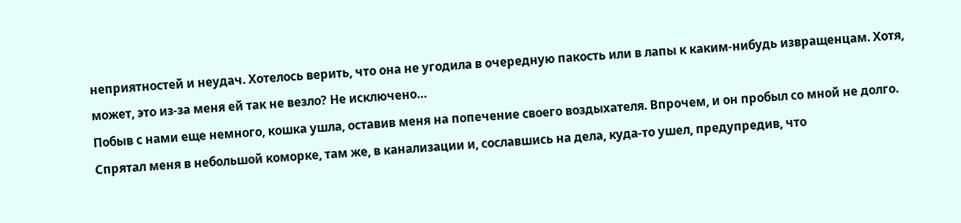неприятностей и неудач. Хотелось верить, что она не угодила в очередную пакость или в лапы к каким-нибудь извращенцам. Хотя, может, это из-за меня ей так не везло? Не исключено…
Побыв с нами еще немного, кошка ушла, оставив меня на попечение своего воздыхателя. Впрочем, и он пробыл со мной не долго. Спрятал меня в небольшой коморке, там же, в канализации и, сославшись на дела, куда-то ушел, предупредив, что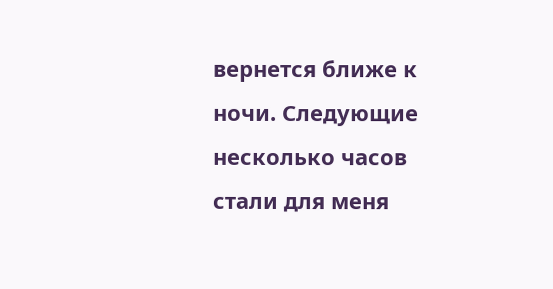вернется ближе к ночи. Следующие несколько часов стали для меня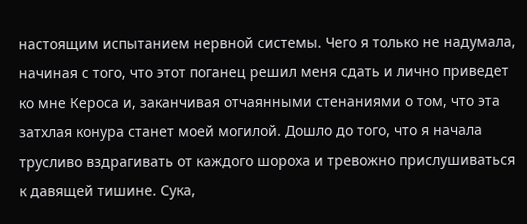настоящим испытанием нервной системы. Чего я только не надумала, начиная с того, что этот поганец решил меня сдать и лично приведет ко мне Кероса и, заканчивая отчаянными стенаниями о том, что эта затхлая конура станет моей могилой. Дошло до того, что я начала трусливо вздрагивать от каждого шороха и тревожно прислушиваться к давящей тишине. Сука,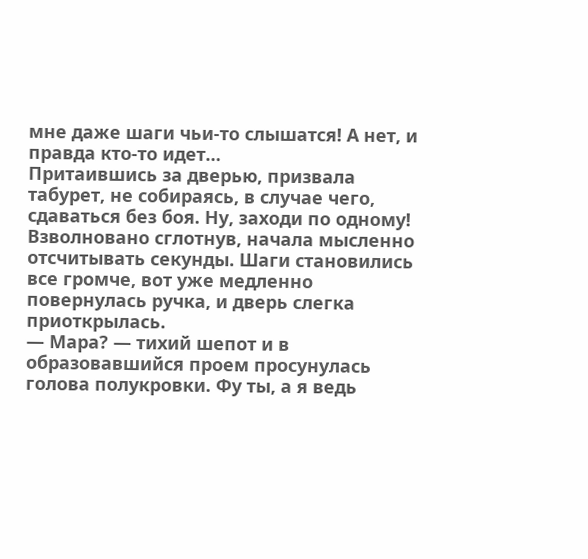мне даже шаги чьи-то слышатся! А нет, и правда кто-то идет…
Притаившись за дверью, призвала табурет, не собираясь, в случае чего, сдаваться без боя. Ну, заходи по одному! Взволновано сглотнув, начала мысленно отсчитывать секунды. Шаги становились все громче, вот уже медленно повернулась ручка, и дверь слегка приоткрылась.
— Мара? — тихий шепот и в образовавшийся проем просунулась голова полукровки. Фу ты, а я ведь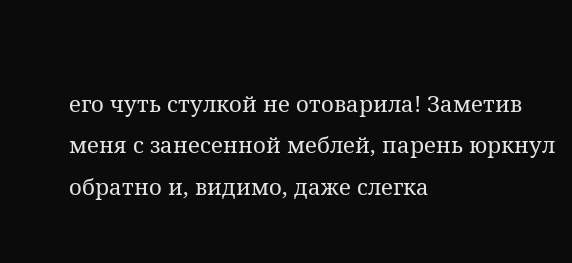его чуть стулкой не отоварила! Заметив меня с занесенной меблей, парень юркнул обратно и, видимо, даже слегка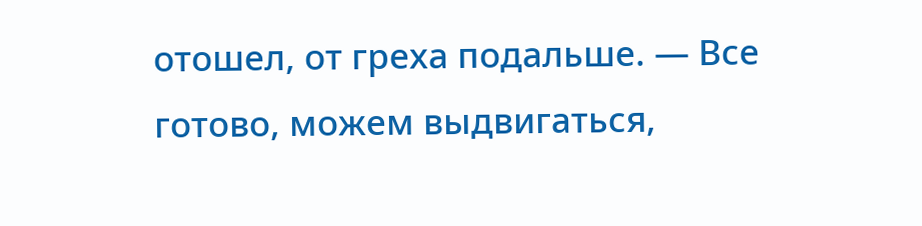отошел, от греха подальше. — Все готово, можем выдвигаться,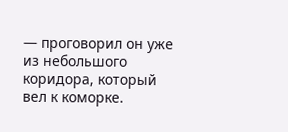— проговорил он уже из небольшого коридора, который вел к коморке.